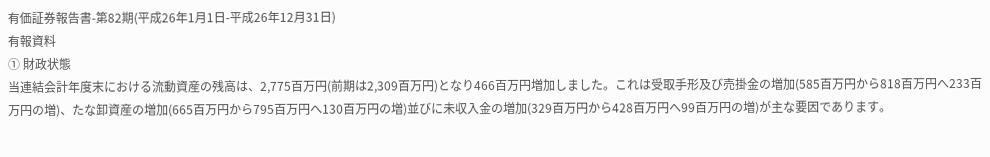有価証券報告書-第82期(平成26年1月1日-平成26年12月31日)
有報資料
① 財政状態
当連結会計年度末における流動資産の残高は、2,775百万円(前期は2,309百万円)となり466百万円増加しました。これは受取手形及び売掛金の増加(585百万円から818百万円へ233百万円の増)、たな卸資産の増加(665百万円から795百万円へ130百万円の増)並びに未収入金の増加(329百万円から428百万円へ99百万円の増)が主な要因であります。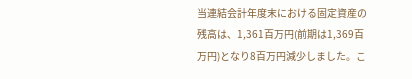当連結会計年度末における固定資産の残高は、1,361百万円(前期は1,369百万円)となり8百万円減少しました。こ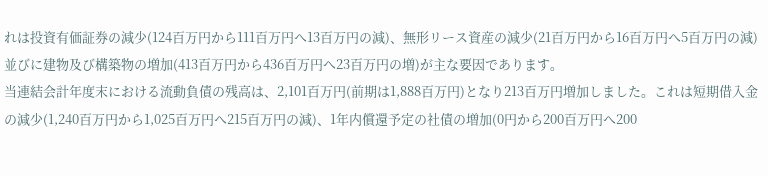れは投資有価証券の減少(124百万円から111百万円へ13百万円の減)、無形リース資産の減少(21百万円から16百万円へ5百万円の減)並びに建物及び構築物の増加(413百万円から436百万円へ23百万円の増)が主な要因であります。
当連結会計年度末における流動負債の残高は、2,101百万円(前期は1,888百万円)となり213百万円増加しました。これは短期借入金の減少(1,240百万円から1,025百万円へ215百万円の減)、1年内償還予定の社債の増加(0円から200百万円へ200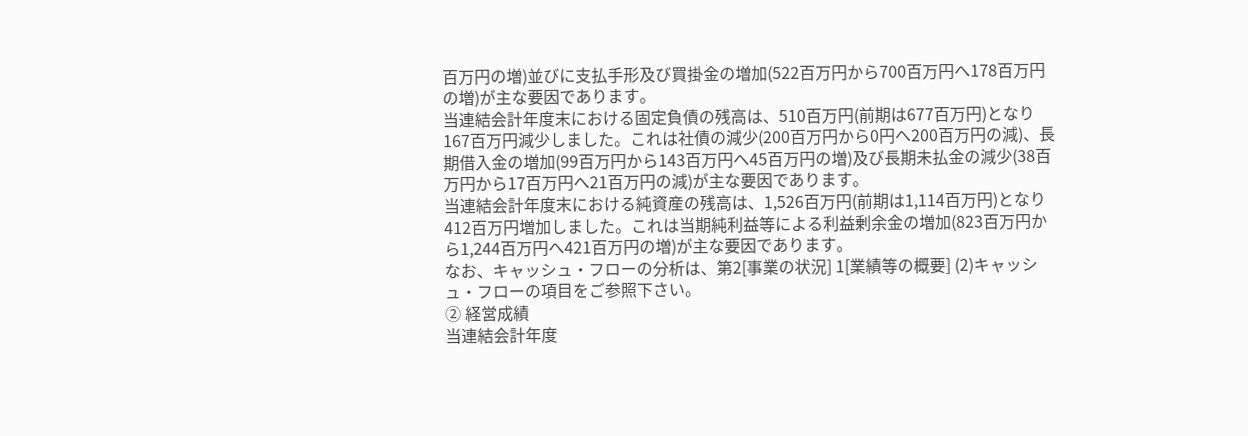百万円の増)並びに支払手形及び買掛金の増加(522百万円から700百万円へ178百万円の増)が主な要因であります。
当連結会計年度末における固定負債の残高は、510百万円(前期は677百万円)となり167百万円減少しました。これは社債の減少(200百万円から0円へ200百万円の減)、長期借入金の増加(99百万円から143百万円へ45百万円の増)及び長期未払金の減少(38百万円から17百万円へ21百万円の減)が主な要因であります。
当連結会計年度末における純資産の残高は、1,526百万円(前期は1,114百万円)となり412百万円増加しました。これは当期純利益等による利益剰余金の増加(823百万円から1,244百万円へ421百万円の増)が主な要因であります。
なお、キャッシュ・フローの分析は、第2[事業の状況] 1[業績等の概要] (2)キャッシュ・フローの項目をご参照下さい。
② 経営成績
当連結会計年度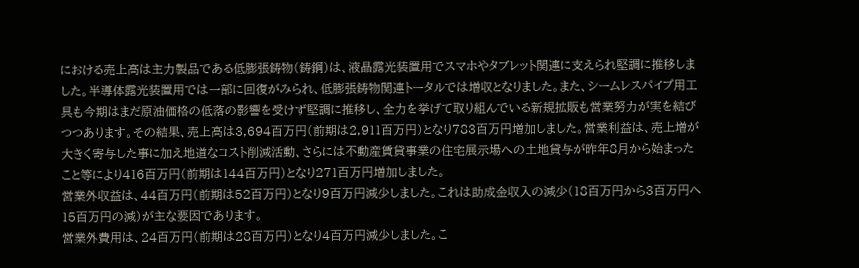における売上高は主力製品である低膨張鋳物(鋳鋼)は、液晶露光装置用でスマホやタブレット関連に支えられ堅調に推移しました。半導体露光装置用では一部に回復がみられ、低膨張鋳物関連トータルでは増収となりました。また、シームレスパイプ用工具も今期はまだ原油価格の低落の影響を受けず堅調に推移し、全力を挙げて取り組んでいる新規拡販も営業努力が実を結びつつあります。その結果、売上高は3,694百万円(前期は2,911百万円)となり783百万円増加しました。営業利益は、売上増が大きく寄与した事に加え地道なコスト削減活動、さらには不動産賃貸事業の住宅展示場への土地貸与が昨年8月から始まったこと等により416百万円(前期は144百万円)となり271百万円増加しました。
営業外収益は、44百万円(前期は52百万円)となり9百万円減少しました。これは助成金収入の減少(18百万円から3百万円へ15百万円の減)が主な要因であります。
営業外費用は、24百万円(前期は28百万円)となり4百万円減少しました。こ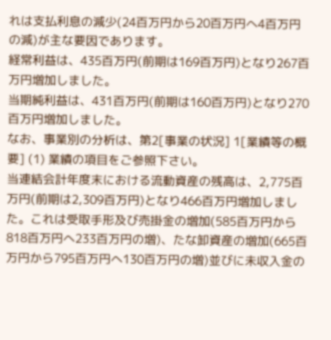れは支払利息の減少(24百万円から20百万円へ4百万円の減)が主な要因であります。
経常利益は、435百万円(前期は169百万円)となり267百万円増加しました。
当期純利益は、431百万円(前期は160百万円)となり270百万円増加しました。
なお、事業別の分析は、第2[事業の状況] 1[業績等の概要] (1) 業績の項目をご参照下さい。
当連結会計年度末における流動資産の残高は、2,775百万円(前期は2,309百万円)となり466百万円増加しました。これは受取手形及び売掛金の増加(585百万円から818百万円へ233百万円の増)、たな卸資産の増加(665百万円から795百万円へ130百万円の増)並びに未収入金の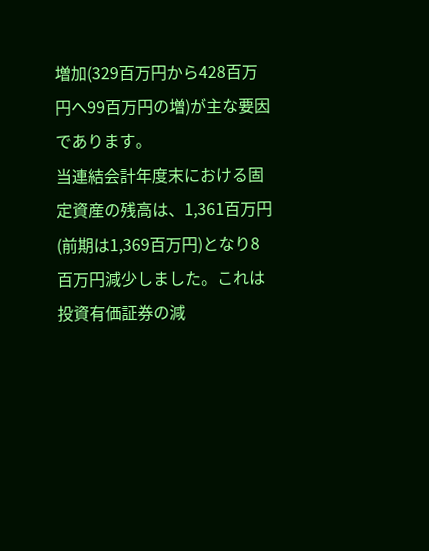増加(329百万円から428百万円へ99百万円の増)が主な要因であります。
当連結会計年度末における固定資産の残高は、1,361百万円(前期は1,369百万円)となり8百万円減少しました。これは投資有価証券の減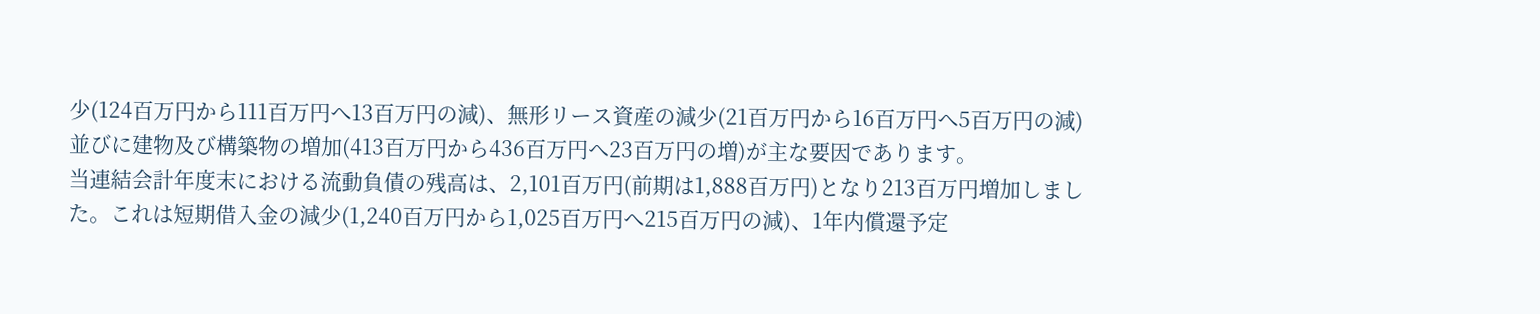少(124百万円から111百万円へ13百万円の減)、無形リース資産の減少(21百万円から16百万円へ5百万円の減)並びに建物及び構築物の増加(413百万円から436百万円へ23百万円の増)が主な要因であります。
当連結会計年度末における流動負債の残高は、2,101百万円(前期は1,888百万円)となり213百万円増加しました。これは短期借入金の減少(1,240百万円から1,025百万円へ215百万円の減)、1年内償還予定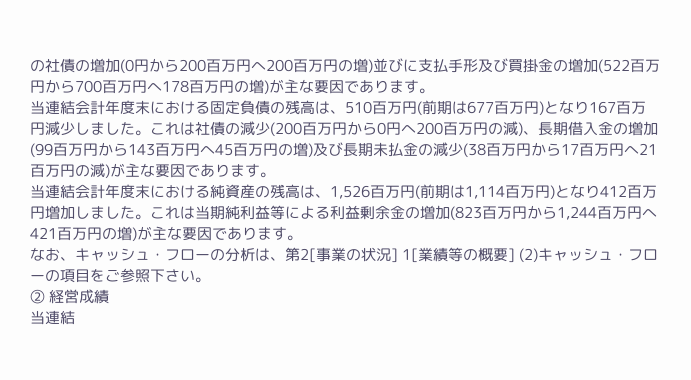の社債の増加(0円から200百万円へ200百万円の増)並びに支払手形及び買掛金の増加(522百万円から700百万円へ178百万円の増)が主な要因であります。
当連結会計年度末における固定負債の残高は、510百万円(前期は677百万円)となり167百万円減少しました。これは社債の減少(200百万円から0円へ200百万円の減)、長期借入金の増加(99百万円から143百万円へ45百万円の増)及び長期未払金の減少(38百万円から17百万円へ21百万円の減)が主な要因であります。
当連結会計年度末における純資産の残高は、1,526百万円(前期は1,114百万円)となり412百万円増加しました。これは当期純利益等による利益剰余金の増加(823百万円から1,244百万円へ421百万円の増)が主な要因であります。
なお、キャッシュ・フローの分析は、第2[事業の状況] 1[業績等の概要] (2)キャッシュ・フローの項目をご参照下さい。
② 経営成績
当連結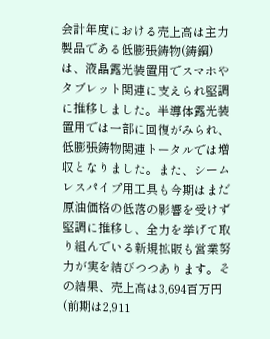会計年度における売上高は主力製品である低膨張鋳物(鋳鋼)は、液晶露光装置用でスマホやタブレット関連に支えられ堅調に推移しました。半導体露光装置用では一部に回復がみられ、低膨張鋳物関連トータルでは増収となりました。また、シームレスパイプ用工具も今期はまだ原油価格の低落の影響を受けず堅調に推移し、全力を挙げて取り組んでいる新規拡販も営業努力が実を結びつつあります。その結果、売上高は3,694百万円(前期は2,911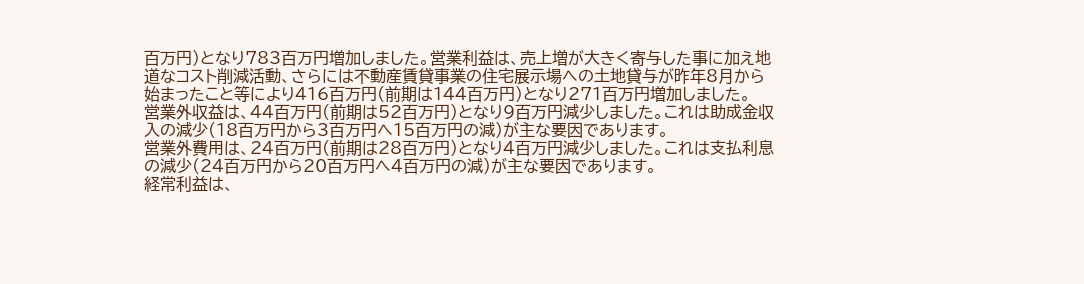百万円)となり783百万円増加しました。営業利益は、売上増が大きく寄与した事に加え地道なコスト削減活動、さらには不動産賃貸事業の住宅展示場への土地貸与が昨年8月から始まったこと等により416百万円(前期は144百万円)となり271百万円増加しました。
営業外収益は、44百万円(前期は52百万円)となり9百万円減少しました。これは助成金収入の減少(18百万円から3百万円へ15百万円の減)が主な要因であります。
営業外費用は、24百万円(前期は28百万円)となり4百万円減少しました。これは支払利息の減少(24百万円から20百万円へ4百万円の減)が主な要因であります。
経常利益は、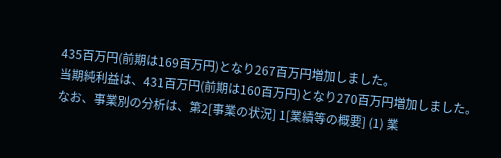435百万円(前期は169百万円)となり267百万円増加しました。
当期純利益は、431百万円(前期は160百万円)となり270百万円増加しました。
なお、事業別の分析は、第2[事業の状況] 1[業績等の概要] (1) 業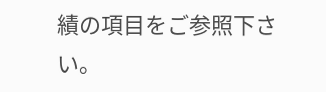績の項目をご参照下さい。